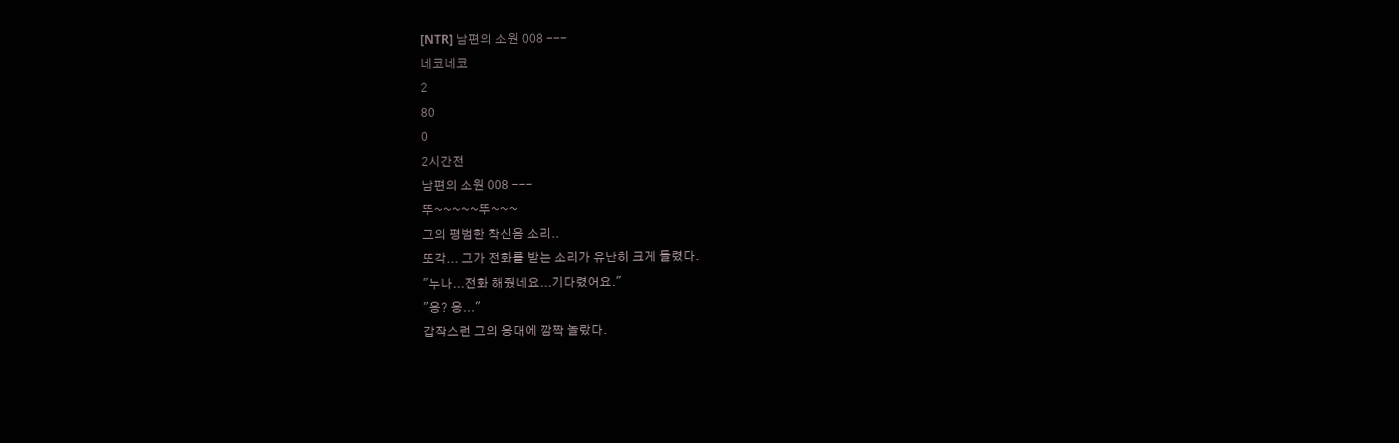[NTR] 남편의 소원 008 ---
네코네코
2
80
0
2시간전
남편의 소원 008 ---
뚜~~~~~뚜~~~
그의 평범한 착신음 소리..
또각... 그가 전화를 받는 소리가 유난히 크게 들렸다.
"누나...전화 해줬네요...기다렸어요."
"응? 응..."
갑작스런 그의 응대에 깜짝 놀랐다.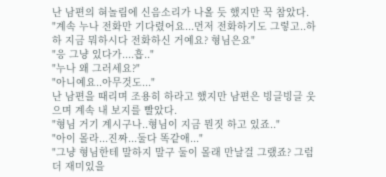난 남편의 혀놀림에 신음소리가 나올 듯 했지만 꾹 참았다.
"계속 누나 전화만 기다렸어요...먼저 전화하기도 그렇고..하하 지금 뭐하시다 전화하신 거예요? 형님은요"
"응 그냥 있다가....흡.."
"누나 왜 그러세요?"
"아니예요..아무것도..."
난 남편을 때리며 조용히 하라고 했지만 남편은 빙글빙글 웃으며 계속 내 보지를 빨았다.
"형님 거기 계시구나..형님이 지금 뭔짓 하고 있죠.."
"아이 몰라...진짜...둘다 똑같애..."
"그냥 형님한테 말하지 말구 둘이 몰래 만날걸 그랬죠? 그럼 더 재미있을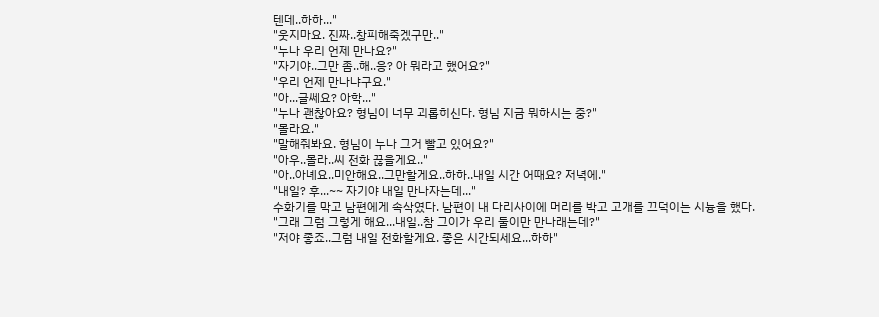텐데..하하..."
"웃지마요. 진짜..창피해죽겠구만.."
"누나 우리 언제 만나요?"
"자기야..그만 좀..해..응? 아 뭐라고 했어요?"
"우리 언제 만나냐구요."
"아...글쎄요? 아학..."
"누나 괜찮아요? 형님이 너무 괴롭히신다. 형님 지금 뭐하시는 중?"
"몰라요."
"말해줘봐요. 형님이 누나 그거 빨고 있어요?"
"아우..몰라..씨 전화 끊을게요.."
"아..아녜요..미안해요..그만할게요..하하..내일 시간 어때요? 저녁에."
"내일? 후...~~ 자기야 내일 만나자는데..."
수화기를 막고 남편에게 속삭였다. 남편이 내 다리사이에 머리를 박고 고개를 끄덕이는 시늉을 했다.
"그래 그럼 그렇게 해요...내일..참 그이가 우리 둘이만 만나래는데?"
"저야 좋죠..그럼 내일 전화할게요. 좋은 시간되세요...하하"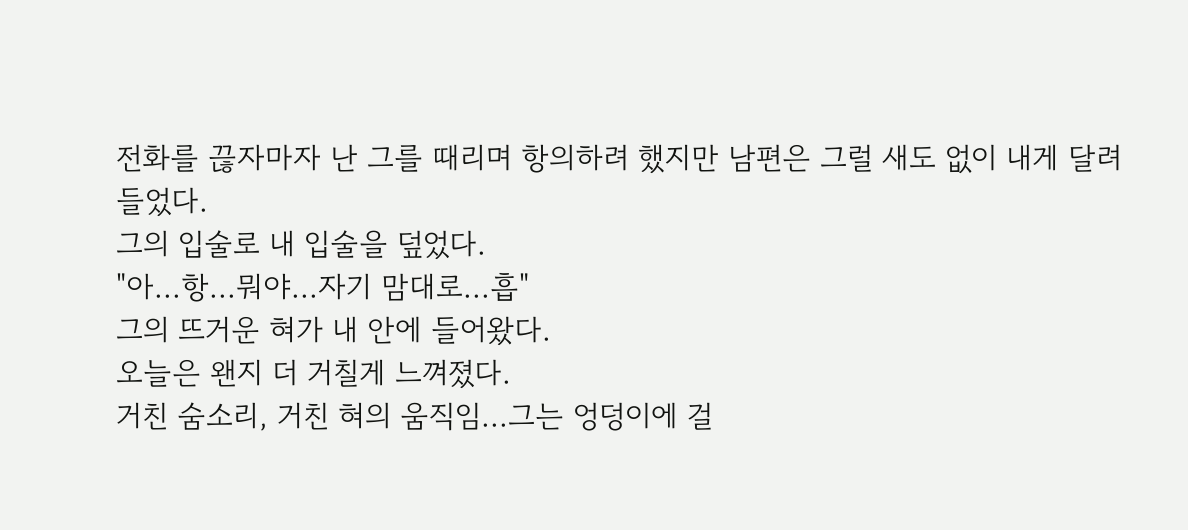전화를 끊자마자 난 그를 때리며 항의하려 했지만 남편은 그럴 새도 없이 내게 달려 들었다.
그의 입술로 내 입술을 덮었다.
"아...항...뭐야...자기 맘대로...흡"
그의 뜨거운 혀가 내 안에 들어왔다.
오늘은 왠지 더 거칠게 느껴졌다.
거친 숨소리, 거친 혀의 움직임...그는 엉덩이에 걸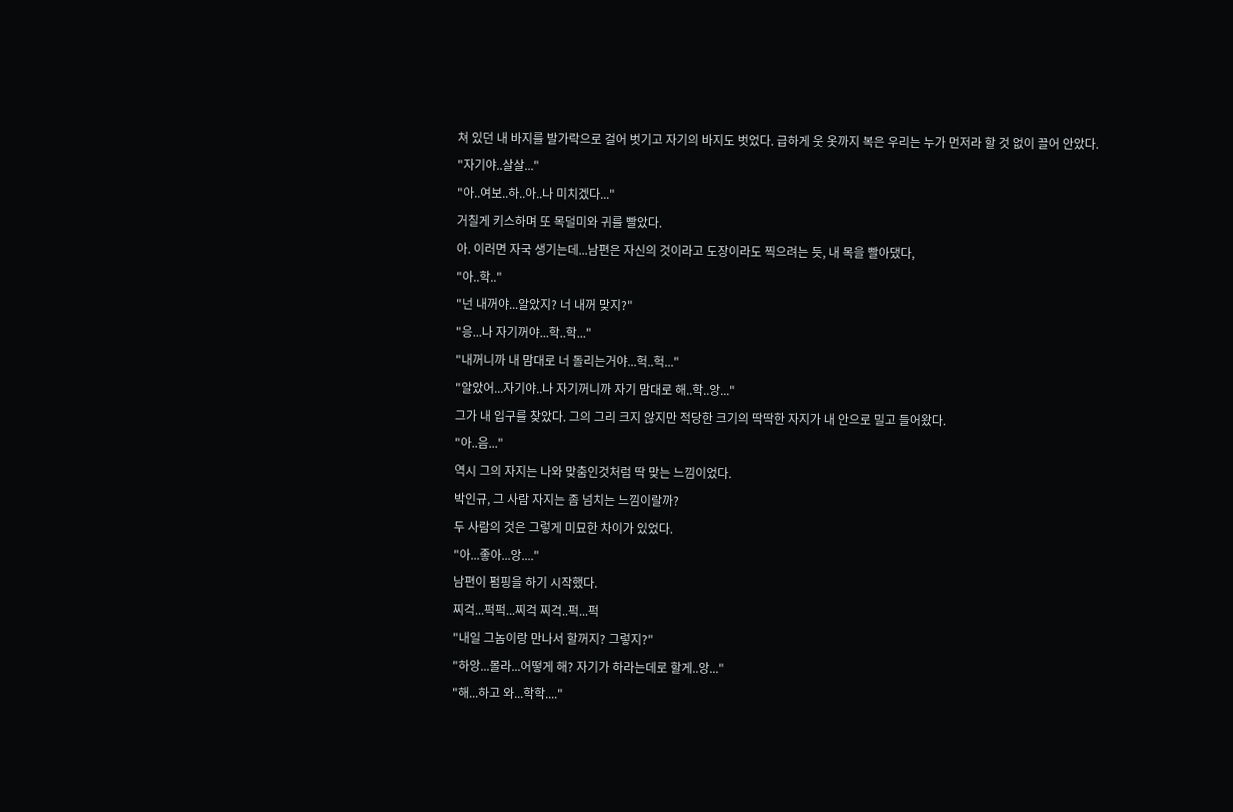쳐 있던 내 바지를 발가락으로 걸어 벗기고 자기의 바지도 벗었다. 급하게 웃 옷까지 복은 우리는 누가 먼저라 할 것 없이 끌어 안았다.
"자기야..살살..."
"아..여보..하..아..나 미치겠다..."
거칠게 키스하며 또 목덜미와 귀를 빨았다.
아. 이러면 자국 생기는데...남편은 자신의 것이라고 도장이라도 찍으려는 듯, 내 목을 빨아댔다,
"아..학.."
"넌 내꺼야...알았지? 너 내꺼 맞지?"
"응...나 자기꺼야...학..학..."
"내꺼니까 내 맘대로 너 돌리는거야...헉..헉..."
"알았어...자기야..나 자기꺼니까 자기 맘대로 해..학..앙..."
그가 내 입구를 찾았다. 그의 그리 크지 않지만 적당한 크기의 딱딱한 자지가 내 안으로 밀고 들어왔다.
"아..음..."
역시 그의 자지는 나와 맞춤인것처럼 딱 맞는 느낌이었다.
박인규, 그 사람 자지는 좀 넘치는 느낌이랄까?
두 사람의 것은 그렇게 미묘한 차이가 있었다.
"아...좋아...앙...."
남편이 펌핑을 하기 시작했다.
찌걱...퍽퍽...찌걱 찌걱..퍽...퍽
"내일 그놈이랑 만나서 할꺼지? 그렇지?"
"하앙...몰라...어떻게 해? 자기가 하라는데로 할게..앙..."
"해...하고 와...학학...."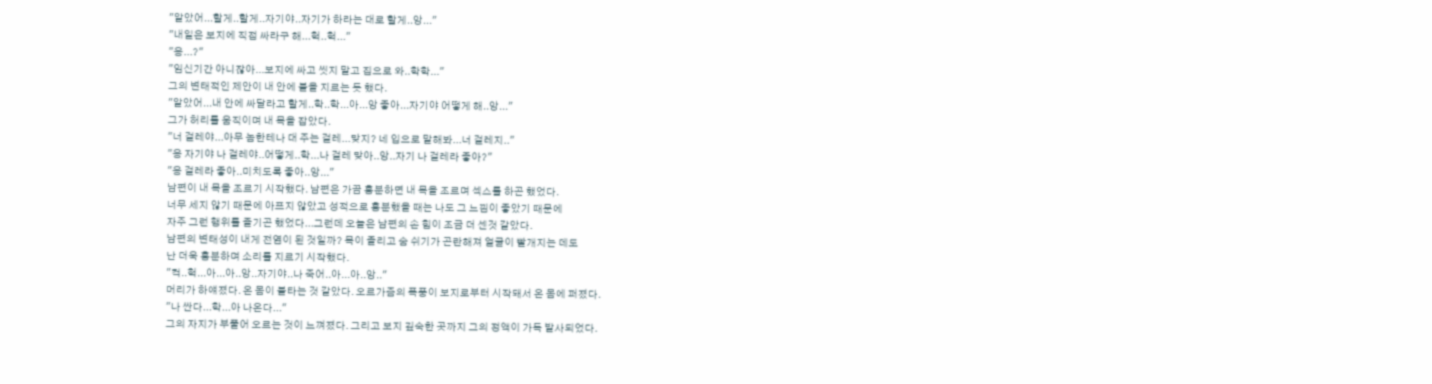"알았어...할게..할게..자기야..자기가 하라는 대로 할게..앙..."
"내일은 보지에 직접 싸라구 해...헉..헉..."
"응...?"
"임신기간 아니잖아...보지에 싸고 씻지 말고 집으로 와..학학..."
그의 변태적인 제안이 내 안에 불을 지르는 듯 했다.
"알았어...내 안에 싸달라고 할게..학..학...아...앙 좋아...자기야 어떻게 해..앙..."
그가 허리를 움직이며 내 목을 잡았다.
"너 걸레야...아무 놈한테나 대 주는 걸레...맞지? 네 입으로 말해봐...너 걸레지.."
"응 자기야 나 걸레야..어떻게..학...나 걸레 맞아..앙..자기 나 걸레라 좋아?"
"응 걸레라 좋아..미치도록 좋아..앙..."
남편이 내 목을 조르기 시작했다. 남편은 가끔 흥분하면 내 목을 조르며 섹스를 하곤 했었다.
너무 세지 않기 때문에 아프지 않았고 성적으로 흥분했을 때는 나도 그 느낌이 좋았기 때문에
자주 그런 행위를 즐기곤 했었다...그런데 오늘은 남편의 손 힘이 조금 더 센것 같았다.
남편의 변태성이 내게 전염이 된 것일까? 목이 졸리고 숨 쉬기가 곤란해져 얼굴이 빨개지는 데도
난 더욱 흥분하며 소리를 지르기 시작했다.
"컥..헉...아...아..앙..자기야..나 죽어..아...아..앙.."
머리가 하얘졌다. 온 몸이 불타는 것 같았다. 오르가즘의 폭풍이 보지로부터 시작돼서 온 몸에 퍼졌다.
"나 싼다...학...아 나온다..."
그의 자지가 부풀어 오르는 것이 느껴졌다. 그리고 보지 깊숙한 곳까지 그의 정액이 가득 발사되었다.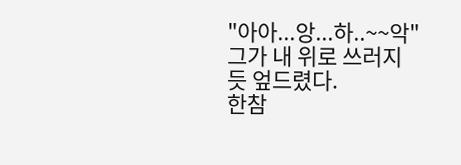"아아...앙...하..~~악"
그가 내 위로 쓰러지듯 엎드렸다.
한참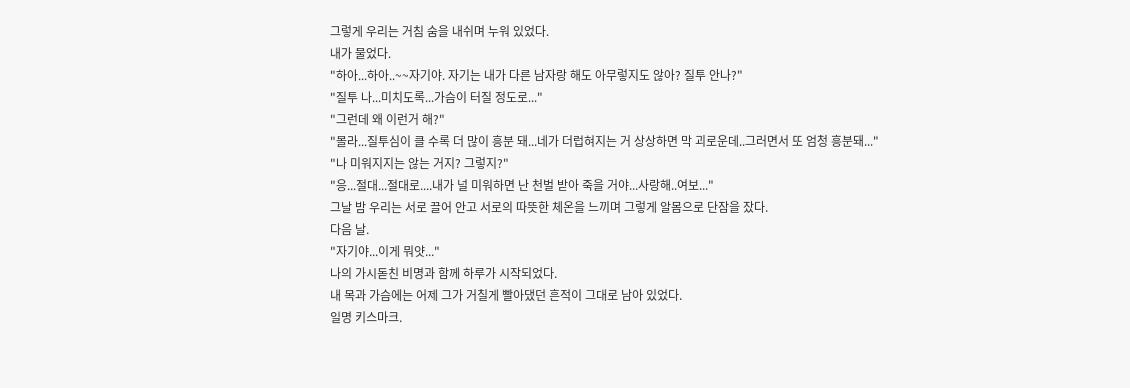그렇게 우리는 거침 숨을 내쉬며 누워 있었다.
내가 물었다.
"하아...하아..~~자기야. 자기는 내가 다른 남자랑 해도 아무렇지도 않아? 질투 안나?"
"질투 나...미치도록...가슴이 터질 정도로..."
"그런데 왜 이런거 해?"
"몰라...질투심이 클 수록 더 많이 흥분 돼...네가 더럽혀지는 거 상상하면 막 괴로운데..그러면서 또 엄청 흥분돼..."
"나 미워지지는 않는 거지? 그렇지?"
"응...절대...절대로....내가 널 미워하면 난 천벌 받아 죽을 거야...사랑해..여보..."
그날 밤 우리는 서로 끌어 안고 서로의 따뜻한 체온을 느끼며 그렇게 알몸으로 단잠을 잤다.
다음 날.
"자기야...이게 뭐얏..."
나의 가시돋친 비명과 함께 하루가 시작되었다.
내 목과 가슴에는 어제 그가 거칠게 빨아댔던 흔적이 그대로 남아 있었다.
일명 키스마크.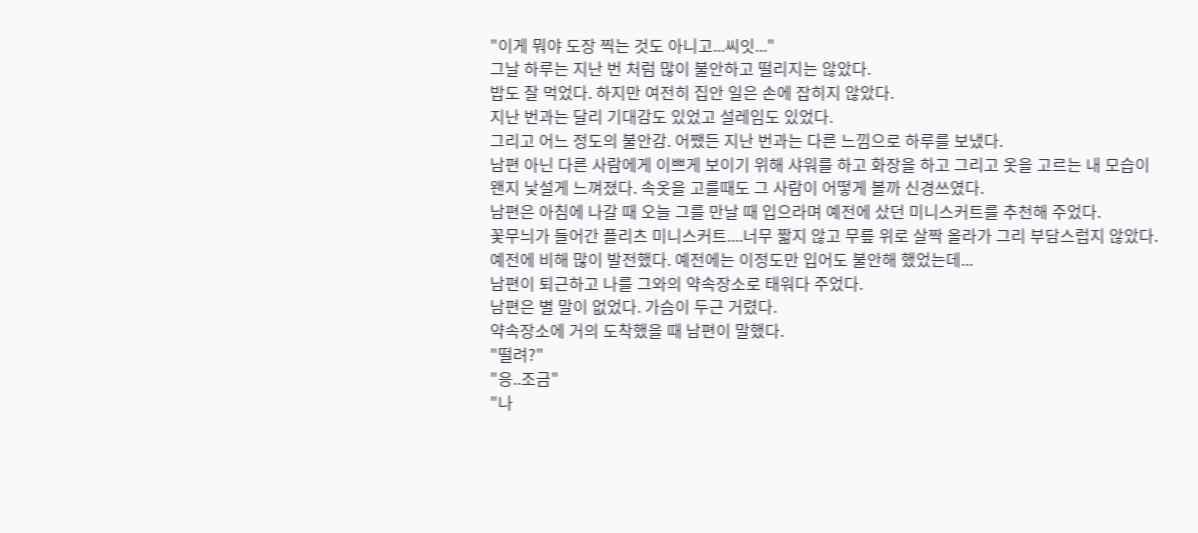"이게 뭐야 도장 찍는 것도 아니고...씨잇..."
그날 하루는 지난 번 처럼 많이 불안하고 떨리지는 않았다.
밥도 잘 먹었다. 하지만 여전히 집안 일은 손에 잡히지 않았다.
지난 번과는 달리 기대감도 있었고 설레임도 있었다.
그리고 어느 정도의 불안감. 어쨌든 지난 번과는 다른 느낌으로 하루를 보냈다.
남편 아닌 다른 사람에게 이쁘게 보이기 위해 샤워를 하고 화장을 하고 그리고 옷을 고르는 내 모습이
왠지 낯설게 느껴졌다. 속옷을 고를때도 그 사람이 어떻게 볼까 신경쓰였다.
남편은 아침에 나갈 때 오늘 그를 만날 때 입으라며 예전에 샀던 미니스커트를 추천해 주었다.
꽃무늬가 들어간 플리츠 미니스커트....너무 짧지 않고 무릎 위로 살짝 올라가 그리 부담스럽지 않았다.
예전에 비해 많이 발전했다. 예전에는 이정도만 입어도 불안해 했었는데...
남편이 퇴근하고 나를 그와의 약속장소로 태워다 주었다.
남편은 별 말이 없었다. 가슴이 두근 거렸다.
약속장소에 거의 도착했을 때 남편이 말했다.
"떨려?"
"응..조금"
"나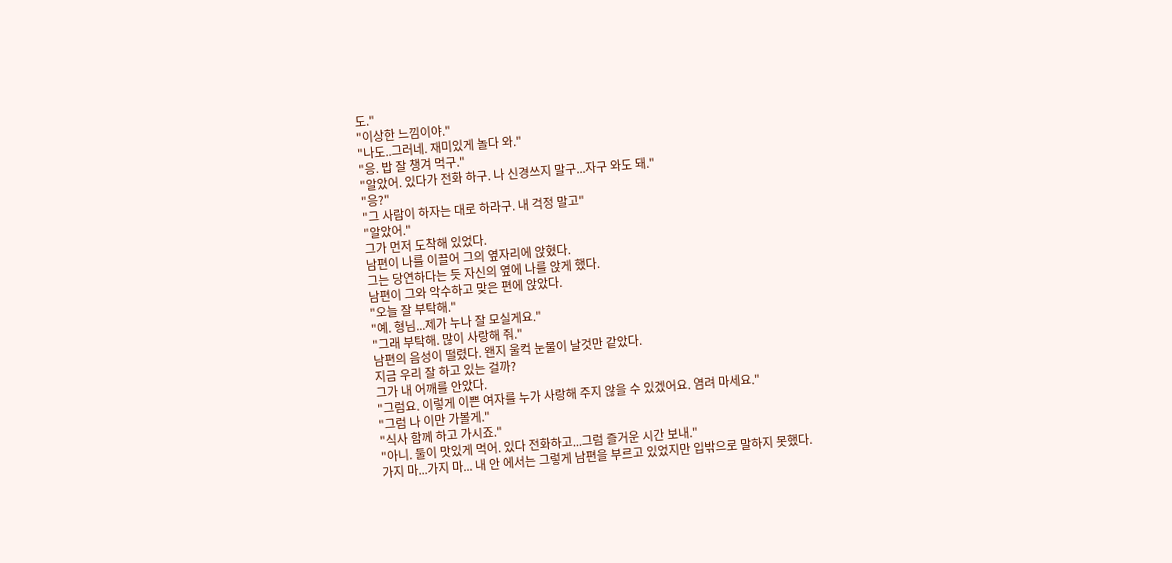도."
"이상한 느낌이야."
"나도..그러네. 재미있게 놀다 와."
"응. 밥 잘 챙겨 먹구."
"알았어. 있다가 전화 하구. 나 신경쓰지 말구...자구 와도 돼."
"응?"
"그 사람이 하자는 대로 하라구. 내 걱정 말고"
"알았어."
그가 먼저 도착해 있었다.
남편이 나를 이끌어 그의 옆자리에 앉혔다.
그는 당연하다는 듯 자신의 옆에 나를 앉게 했다.
남편이 그와 악수하고 맞은 편에 앉았다.
"오늘 잘 부탁해."
"예. 형님...제가 누나 잘 모실게요."
"그래 부탁해. 많이 사랑해 줘."
남편의 음성이 떨렸다. 왠지 울컥 눈물이 날것만 같았다.
지금 우리 잘 하고 있는 걸까?
그가 내 어깨를 안았다.
"그럼요. 이렇게 이쁜 여자를 누가 사랑해 주지 않을 수 있겠어요. 염려 마세요."
"그럼 나 이만 가볼게."
"식사 함께 하고 가시죠."
"아니. 둘이 맛있게 먹어. 있다 전화하고...그럼 즐거운 시간 보내."
가지 마...가지 마... 내 안 에서는 그렇게 남편을 부르고 있었지만 입밖으로 말하지 못했다.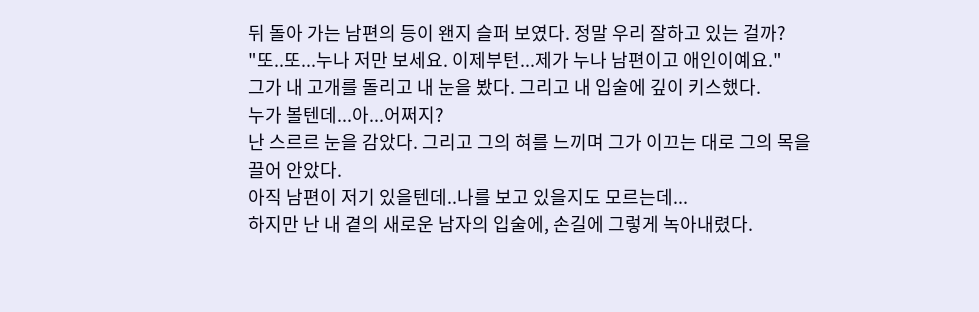뒤 돌아 가는 남편의 등이 왠지 슬퍼 보였다. 정말 우리 잘하고 있는 걸까?
"또..또...누나 저만 보세요. 이제부턴...제가 누나 남편이고 애인이예요."
그가 내 고개를 돌리고 내 눈을 봤다. 그리고 내 입술에 깊이 키스했다.
누가 볼텐데...아...어쩌지?
난 스르르 눈을 감았다. 그리고 그의 혀를 느끼며 그가 이끄는 대로 그의 목을 끌어 안았다.
아직 남편이 저기 있을텐데..나를 보고 있을지도 모르는데...
하지만 난 내 곁의 새로운 남자의 입술에, 손길에 그렇게 녹아내렸다.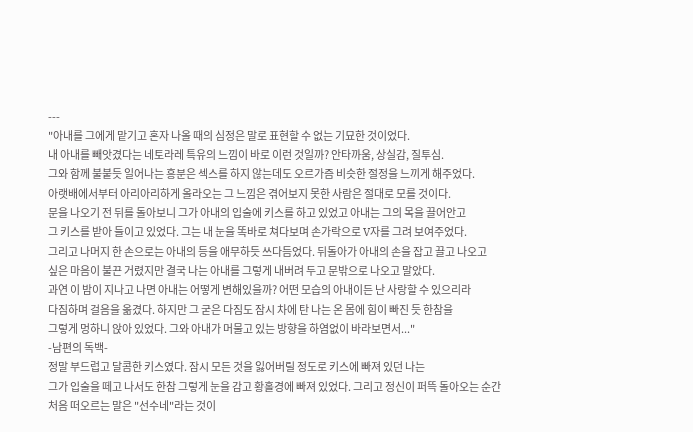---
"아내를 그에게 맡기고 혼자 나올 때의 심정은 말로 표현할 수 없는 기묘한 것이었다.
내 아내를 빼앗겼다는 네토라레 특유의 느낌이 바로 이런 것일까? 안타까움, 상실감, 질투심.
그와 함께 불붙듯 일어나는 흥분은 섹스를 하지 않는데도 오르가즘 비슷한 절정을 느끼게 해주었다.
아랫배에서부터 아리아리하게 올라오는 그 느낌은 겪어보지 못한 사람은 절대로 모를 것이다.
문을 나오기 전 뒤를 돌아보니 그가 아내의 입술에 키스를 하고 있었고 아내는 그의 목을 끌어안고
그 키스를 받아 들이고 있었다. 그는 내 눈을 똑바로 쳐다보며 손가락으로 V자를 그려 보여주었다.
그리고 나머지 한 손으로는 아내의 등을 애무하듯 쓰다듬었다. 뒤돌아가 아내의 손을 잡고 끌고 나오고
싶은 마음이 불끈 거렸지만 결국 나는 아내를 그렇게 내버려 두고 문밖으로 나오고 말았다.
과연 이 밤이 지나고 나면 아내는 어떻게 변해있을까? 어떤 모습의 아내이든 난 사랑할 수 있으리라
다짐하며 걸음을 옮겼다. 하지만 그 굳은 다짐도 잠시 차에 탄 나는 온 몸에 힘이 빠진 듯 한참을
그렇게 멍하니 앉아 있었다. 그와 아내가 머물고 있는 방향을 하염없이 바라보면서..."
-남편의 독백-
정말 부드럽고 달콤한 키스였다. 잠시 모든 것을 잃어버릴 정도로 키스에 빠져 있던 나는
그가 입술을 떼고 나서도 한참 그렇게 눈을 감고 황홀경에 빠져 있었다. 그리고 정신이 퍼뜩 돌아오는 순간
처음 떠오르는 말은 "선수네"라는 것이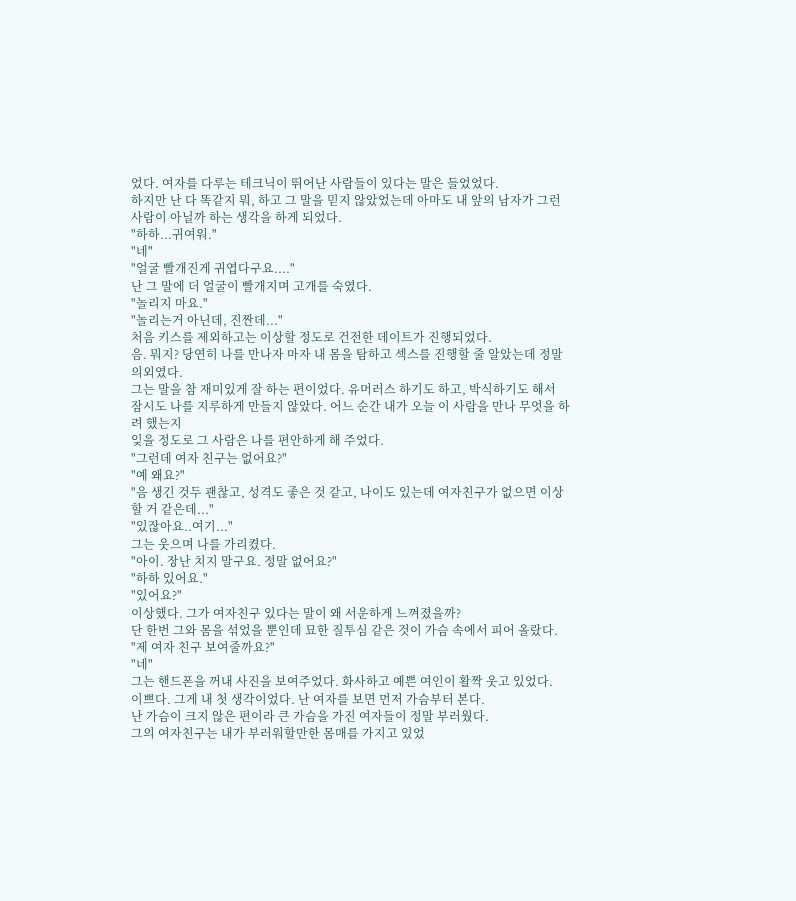었다. 여자를 다루는 테크닉이 뛰어난 사람들이 있다는 말은 들었었다.
하지만 난 다 똑같지 뭐, 하고 그 말을 믿지 않았었는데 아마도 내 앞의 남자가 그런 사람이 아닐까 하는 생각을 하게 되었다.
"하하...귀여워."
"네"
"얼굴 빨개진게 귀엽다구요...."
난 그 말에 더 얼굴이 빨개지며 고개를 숙였다.
"놀리지 마요."
"놀리는거 아닌데, 진짠데..."
처음 키스를 제외하고는 이상할 정도로 건전한 데이트가 진행되었다.
음. 뭐지? 당연히 나를 만나자 마자 내 몸을 탐하고 섹스를 진행할 줄 알았는데 정말 의외였다.
그는 말을 참 재미있게 잘 하는 편이었다. 유머러스 하기도 하고, 박식하기도 해서
잠시도 나를 지루하게 만들지 않았다. 어느 순간 내가 오늘 이 사람을 만나 무엇을 하려 했는지
잊을 정도로 그 사람은 나를 편안하게 해 주었다.
"그런데 여자 친구는 없어요?"
"예 왜요?"
"음 생긴 것두 괜찮고, 성격도 좋은 것 같고, 나이도 있는데 여자친구가 없으면 이상할 거 같은데..."
"있잖아요..여기..."
그는 웃으며 나를 가리켰다.
"아이. 장난 치지 말구요. 정말 없어요?"
"하하 있어요."
"있어요?"
이상했다. 그가 여자친구 있다는 말이 왜 서운하게 느껴졌을까?
단 한번 그와 몸을 섞었을 뿐인데 묘한 질투심 같은 것이 가슴 속에서 피어 올랐다.
"제 여자 친구 보여줄까요?"
"네"
그는 핸드폰을 꺼내 사진을 보여주었다. 화사하고 예쁜 여인이 활짝 웃고 있었다.
이쁘다. 그게 내 첫 생각이었다. 난 여자를 보면 먼저 가슴부터 본다.
난 가슴이 크지 않은 편이라 큰 가슴을 가진 여자들이 정말 부러웠다.
그의 여자친구는 내가 부러워할만한 몸매를 가지고 있었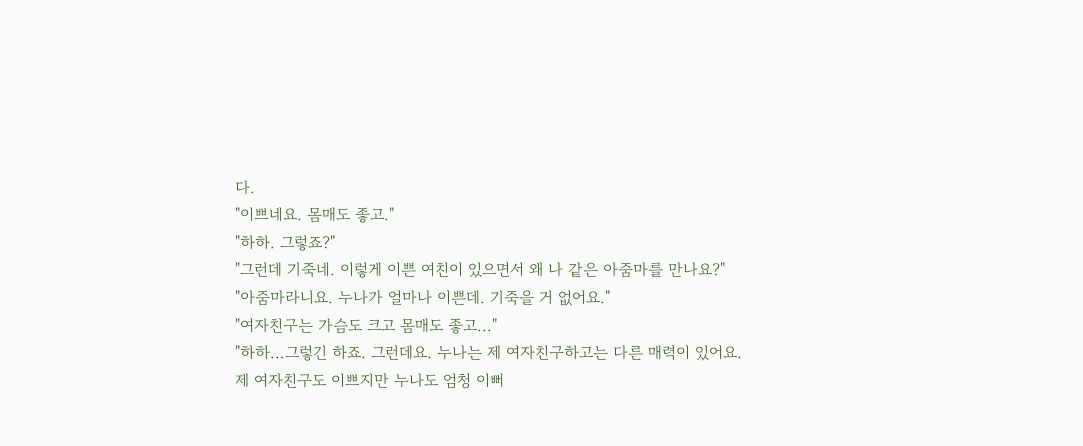다.
"이쁘네요. 몸매도 좋고."
"하하. 그렇죠?"
"그런데 기죽네. 이렇게 이쁜 여친이 있으면서 왜 나 같은 아줌마를 만나요?"
"아줌마라니요. 누나가 얼마나 이쁜데. 기죽을 거 없어요."
"여자친구는 가슴도 크고 몸매도 좋고..."
"하하...그렇긴 하죠. 그런데요. 누나는 제 여자친구하고는 다른 매력이 있어요.
제 여자친구도 이쁘지만 누나도 엄청 이뻐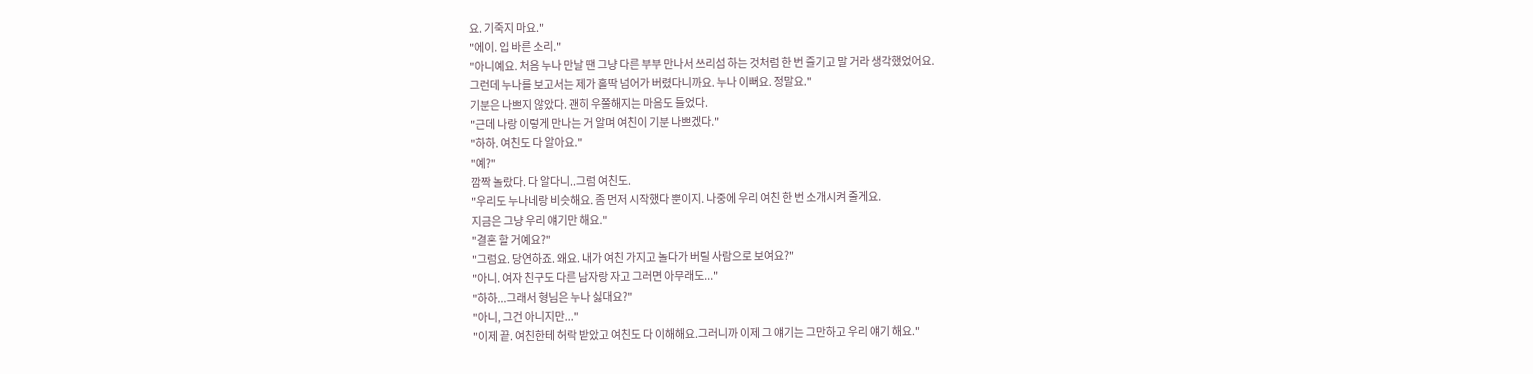요. 기죽지 마요."
"에이. 입 바른 소리."
"아니예요. 처음 누나 만날 땐 그냥 다른 부부 만나서 쓰리섬 하는 것처럼 한 번 즐기고 말 거라 생각했었어요.
그런데 누나를 보고서는 제가 홀딱 넘어가 버렸다니까요. 누나 이뻐요. 정말요."
기분은 나쁘지 않았다. 괜히 우쭐해지는 마음도 들었다.
"근데 나랑 이렇게 만나는 거 알며 여친이 기분 나쁘겠다."
"하하. 여친도 다 알아요."
"예?"
깜짝 놀랐다. 다 알다니..그럼 여친도.
"우리도 누나네랑 비슷해요. 좀 먼저 시작했다 뿐이지. 나중에 우리 여친 한 번 소개시켜 줄게요.
지금은 그냥 우리 얘기만 해요."
"결혼 할 거예요?"
"그럼요. 당연하죠. 왜요. 내가 여친 가지고 놀다가 버릴 사람으로 보여요?"
"아니. 여자 친구도 다른 남자랑 자고 그러면 아무래도..."
"하하...그래서 형님은 누나 싫대요?"
"아니, 그건 아니지만..."
"이제 끝. 여친한테 허락 받았고 여친도 다 이해해요.그러니까 이제 그 얘기는 그만하고 우리 얘기 해요."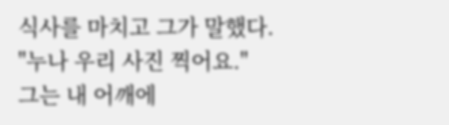식사를 마치고 그가 말했다.
"누나 우리 사진 찍어요."
그는 내 어깨에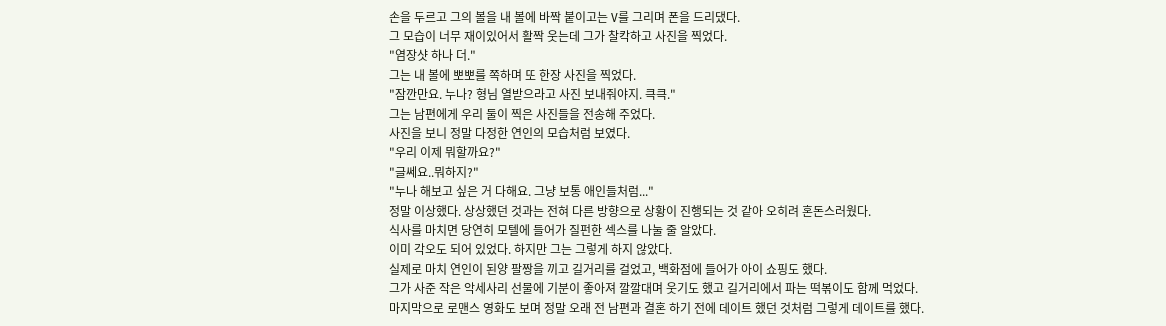손을 두르고 그의 볼을 내 볼에 바짝 붙이고는 V를 그리며 폰을 드리댔다.
그 모습이 너무 재이있어서 활짝 웃는데 그가 찰칵하고 사진을 찍었다.
"염장샷 하나 더."
그는 내 볼에 뽀뽀를 쪽하며 또 한장 사진을 찍었다.
"잠깐만요. 누나? 형님 열받으라고 사진 보내줘야지. 큭큭."
그는 남편에게 우리 둘이 찍은 사진들을 전송해 주었다.
사진을 보니 정말 다정한 연인의 모습처럼 보였다.
"우리 이제 뭐할까요?"
"글쎄요..뭐하지?"
"누나 해보고 싶은 거 다해요. 그냥 보통 애인들처럼..."
정말 이상했다. 상상했던 것과는 전혀 다른 방향으로 상황이 진행되는 것 같아 오히려 혼돈스러웠다.
식사를 마치면 당연히 모텔에 들어가 질펀한 섹스를 나눌 줄 알았다.
이미 각오도 되어 있었다. 하지만 그는 그렇게 하지 않았다.
실제로 마치 연인이 된양 팔짱을 끼고 길거리를 걸었고, 백화점에 들어가 아이 쇼핑도 했다.
그가 사준 작은 악세사리 선물에 기분이 좋아져 깔깔대며 웃기도 했고 길거리에서 파는 떡볶이도 함께 먹었다.
마지막으로 로맨스 영화도 보며 정말 오래 전 남편과 결혼 하기 전에 데이트 했던 것처럼 그렇게 데이트를 했다.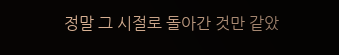정말 그 시절로 돌아간 것만 같았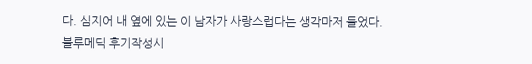다. 심지어 내 옆에 있는 이 남자가 사랑스럽다는 생각마저 들었다.
블루메딕 후기작성시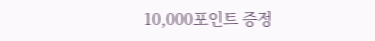10,000포인트 증정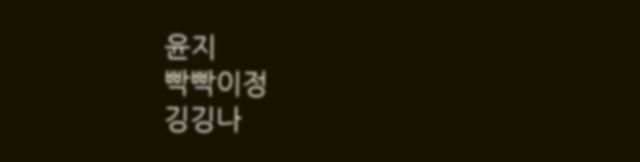윤지
빡빡이정
깅깅나